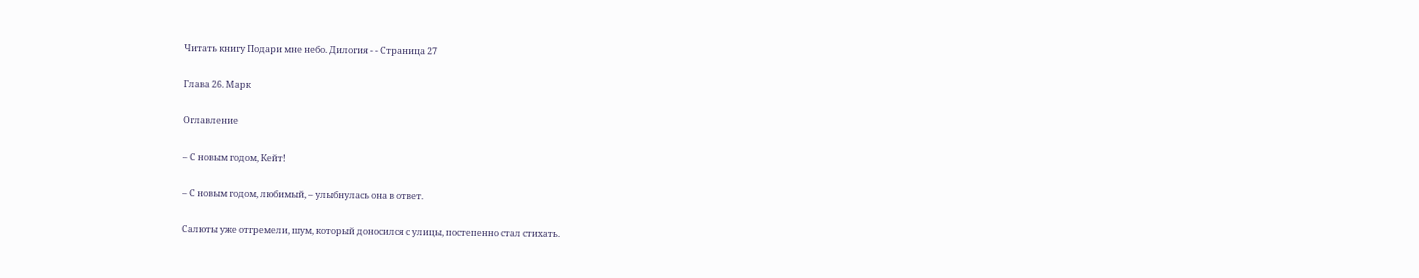Читать книгу Подари мне небо. Дилогия - - Страница 27

Глава 26. Марк

Оглавление

– С новым годом, Кейт!

– С новым годом, любимый, – улыбнулась она в ответ.

Салюты уже отгремели, шум, который доносился с улицы, постепенно стал стихать.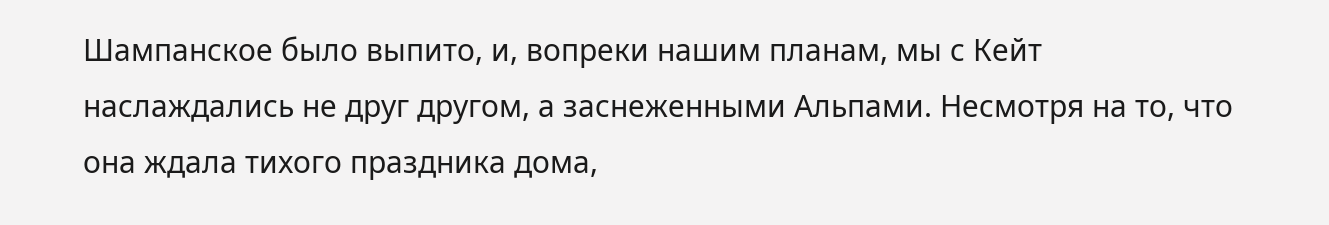Шампанское было выпито, и, вопреки нашим планам, мы с Кейт наслаждались не друг другом, а заснеженными Альпами. Несмотря на то, что она ждала тихого праздника дома,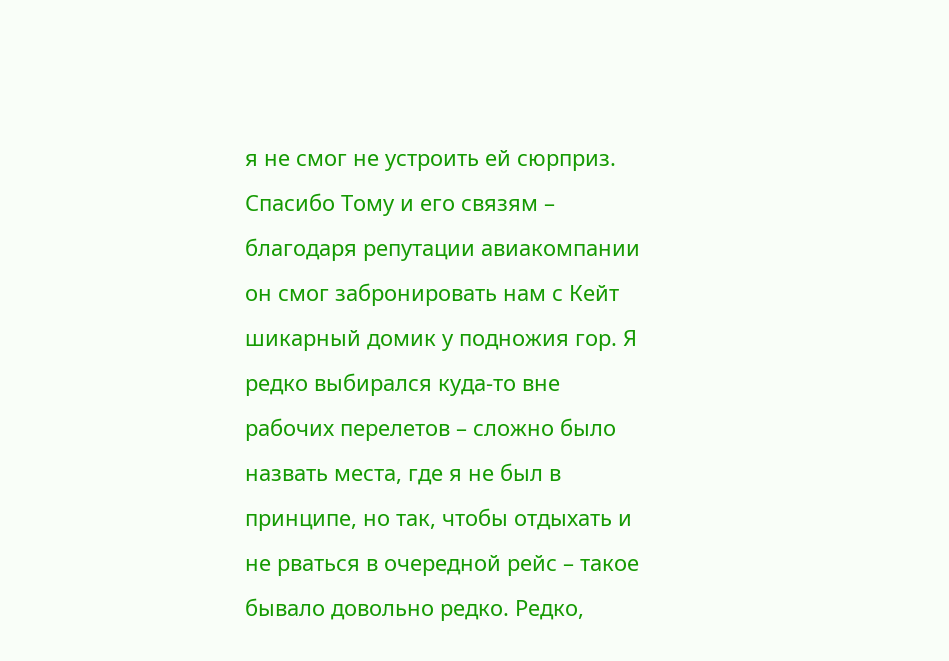я не смог не устроить ей сюрприз. Спасибо Тому и его связям – благодаря репутации авиакомпании он смог забронировать нам с Кейт шикарный домик у подножия гор. Я редко выбирался куда-то вне рабочих перелетов – сложно было назвать места, где я не был в принципе, но так, чтобы отдыхать и не рваться в очередной рейс – такое бывало довольно редко. Редко,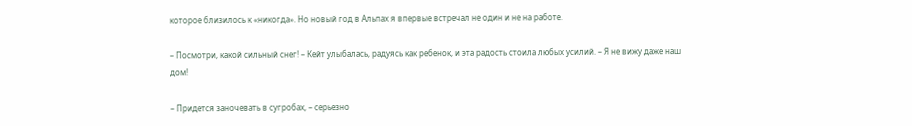которое близилось к «никогда». Но новый год в Альпах я впервые встречал не один и не на работе.

– Посмотри, какой сильный снег! – Кейт улыбалась, радуясь как ребенок, и эта радость стоила любых усилий. – Я не вижу даже наш дом!

– Придется заночевать в сугробах, – серьезно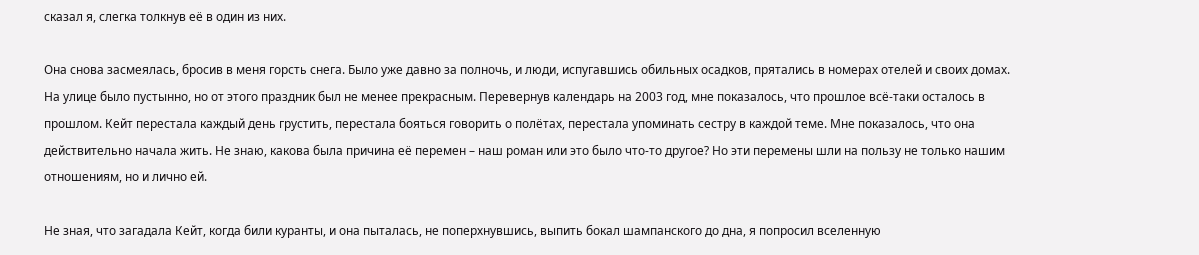сказал я, слегка толкнув её в один из них.

Она снова засмеялась, бросив в меня горсть снега. Было уже давно за полночь, и люди, испугавшись обильных осадков, прятались в номерах отелей и своих домах. На улице было пустынно, но от этого праздник был не менее прекрасным. Перевернув календарь на 2003 год, мне показалось, что прошлое всё-таки осталось в прошлом. Кейт перестала каждый день грустить, перестала бояться говорить о полётах, перестала упоминать сестру в каждой теме. Мне показалось, что она действительно начала жить. Не знаю, какова была причина её перемен – наш роман или это было что-то другое? Но эти перемены шли на пользу не только нашим отношениям, но и лично ей.

Не зная, что загадала Кейт, когда били куранты, и она пыталась, не поперхнувшись, выпить бокал шампанского до дна, я попросил вселенную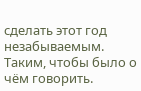сделать этот год незабываемым. Таким, чтобы было о чём говорить.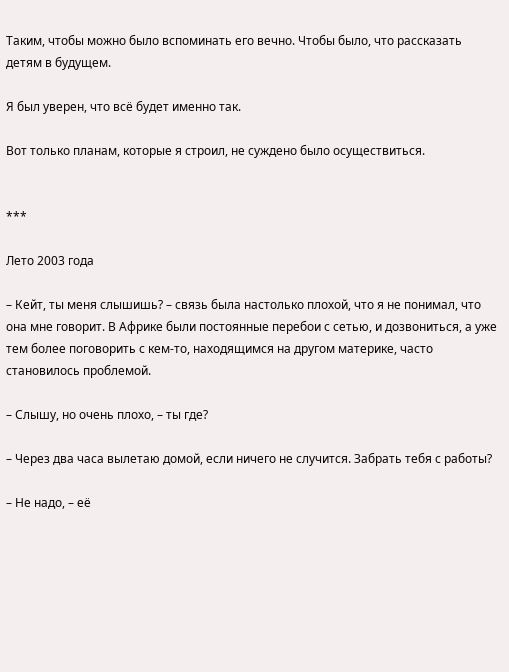Таким, чтобы можно было вспоминать его вечно. Чтобы было, что рассказать детям в будущем.

Я был уверен, что всё будет именно так.

Вот только планам, которые я строил, не суждено было осуществиться.


***

Лето 2003 года

– Кейт, ты меня слышишь? – связь была настолько плохой, что я не понимал, что она мне говорит. В Африке были постоянные перебои с сетью, и дозвониться, а уже тем более поговорить с кем-то, находящимся на другом материке, часто становилось проблемой.

– Слышу, но очень плохо, – ты где?

– Через два часа вылетаю домой, если ничего не случится. Забрать тебя с работы?

– Не надо, – её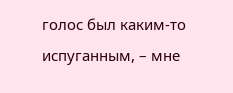голос был каким-то испуганным, – мне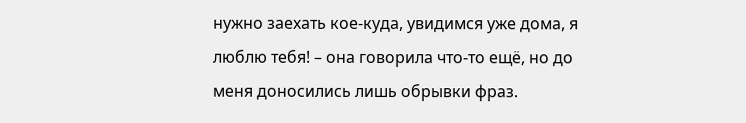нужно заехать кое-куда, увидимся уже дома, я люблю тебя! – она говорила что-то ещё, но до меня доносились лишь обрывки фраз.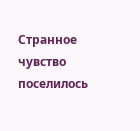Странное чувство поселилось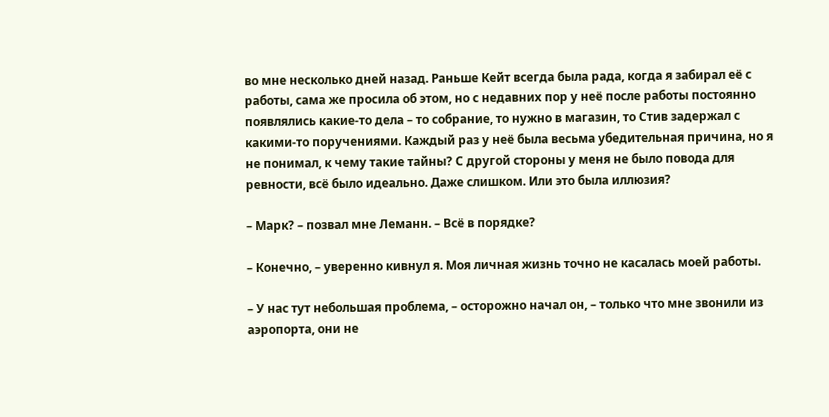во мне несколько дней назад. Раньше Кейт всегда была рада, когда я забирал её с работы, сама же просила об этом, но с недавних пор у неё после работы постоянно появлялись какие-то дела – то собрание, то нужно в магазин, то Стив задержал с какими-то поручениями. Каждый раз у неё была весьма убедительная причина, но я не понимал, к чему такие тайны? С другой стороны у меня не было повода для ревности, всё было идеально. Даже слишком. Или это была иллюзия?

– Марк? – позвал мне Леманн. – Всё в порядке?

– Конечно, – уверенно кивнул я. Моя личная жизнь точно не касалась моей работы.

– У нас тут небольшая проблема, – осторожно начал он, – только что мне звонили из аэропорта, они не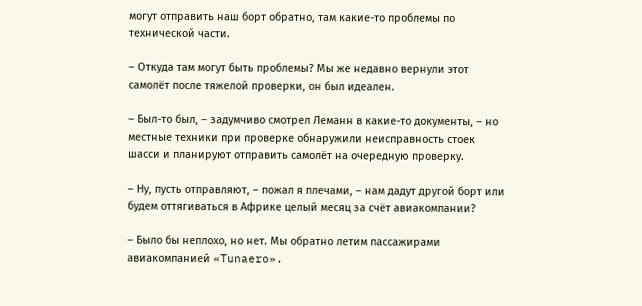могут отправить наш борт обратно, там какие-то проблемы по технической части.

– Откуда там могут быть проблемы? Мы же недавно вернули этот самолёт после тяжелой проверки, он был идеален.

– Был-то был, – задумчиво смотрел Леманн в какие-то документы, – но местные техники при проверке обнаружили неисправность стоек шасси и планируют отправить самолёт на очередную проверку.

– Ну, пусть отправляют, – пожал я плечами, – нам дадут другой борт или будем оттягиваться в Африке целый месяц за счёт авиакомпании?

– Было бы неплохо, но нет. Мы обратно летим пассажирами авиакомпанией «Tunaero».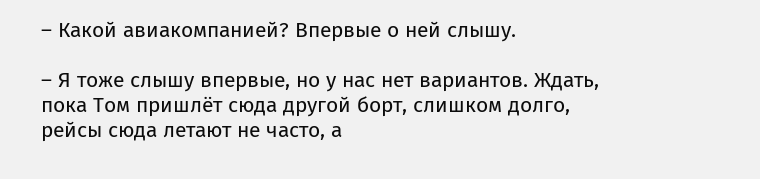– Какой авиакомпанией? Впервые о ней слышу.

– Я тоже слышу впервые, но у нас нет вариантов. Ждать, пока Том пришлёт сюда другой борт, слишком долго, рейсы сюда летают не часто, а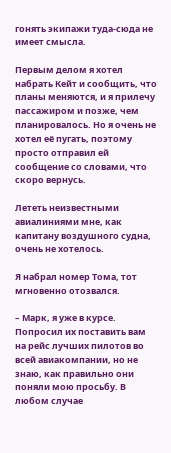гонять экипажи туда-сюда не имеет смысла.

Первым делом я хотел набрать Кейт и сообщить, что планы меняются, и я прилечу пассажиром и позже, чем планировалось. Но я очень не хотел её пугать, поэтому просто отправил ей сообщение со словами, что скоро вернусь.

Лететь неизвестными авиалиниями мне, как капитану воздушного судна, очень не хотелось.

Я набрал номер Тома, тот мгновенно отозвался.

– Марк, я уже в курсе. Попросил их поставить вам на рейс лучших пилотов во всей авиакомпании, но не знаю, как правильно они поняли мою просьбу. В любом случае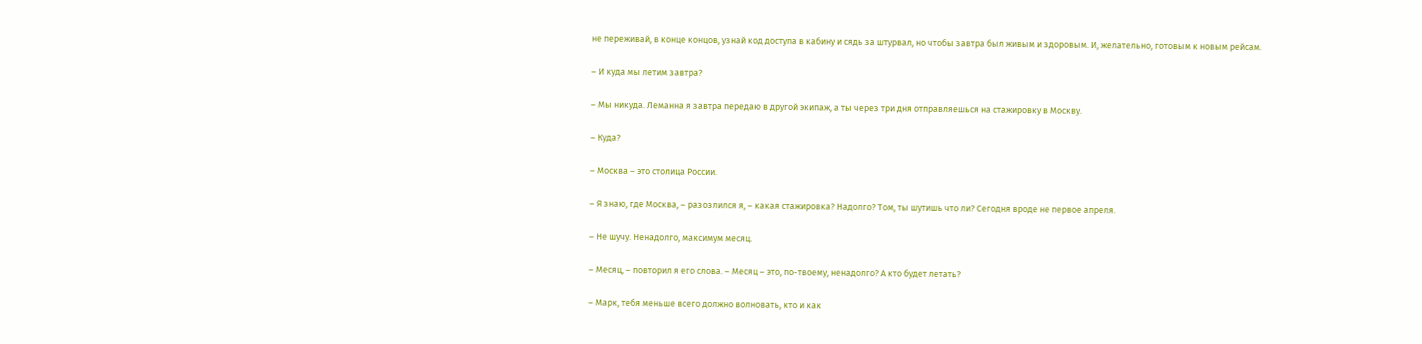не переживай, в конце концов, узнай код доступа в кабину и сядь за штурвал, но чтобы завтра был живым и здоровым. И, желательно, готовым к новым рейсам.

– И куда мы летим завтра?

– Мы никуда. Леманна я завтра передаю в другой экипаж, а ты через три дня отправляешься на стажировку в Москву.

– Куда?

– Москва – это столица России.

– Я знаю, где Москва, – разозлился я, – какая стажировка? Надолго? Том, ты шутишь что ли? Сегодня вроде не первое апреля.

– Не шучу. Ненадолго, максимум месяц.

– Месяц, – повторил я его слова. – Месяц – это, по-твоему, ненадолго? А кто будет летать?

– Марк, тебя меньше всего должно волновать, кто и как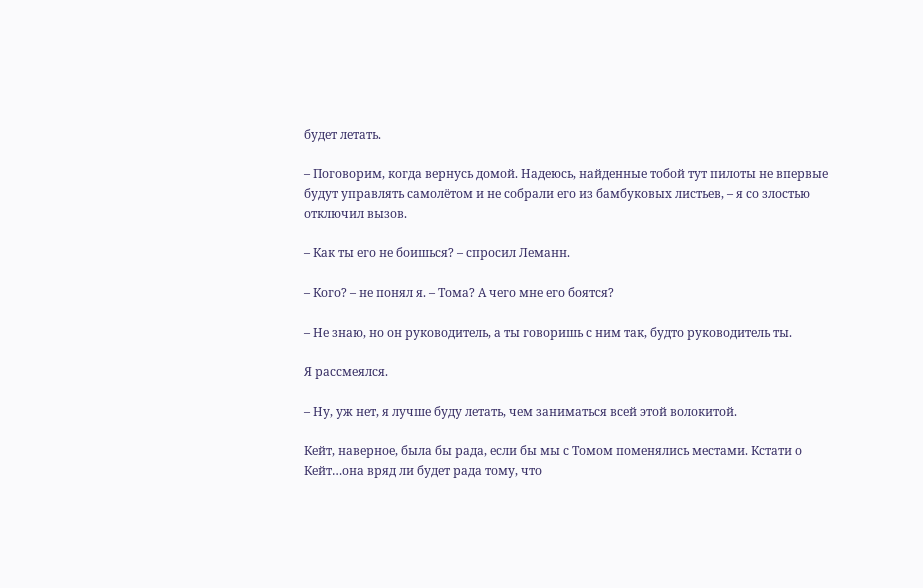будет летать.

– Поговорим, когда вернусь домой. Надеюсь, найденные тобой тут пилоты не впервые будут управлять самолётом и не собрали его из бамбуковых листьев, – я со злостью отключил вызов.

– Как ты его не боишься? – спросил Леманн.

– Кого? – не понял я. – Тома? А чего мне его боятся?

– Не знаю, но он руководитель, а ты говоришь с ним так, будто руководитель ты.

Я рассмеялся.

– Ну, уж нет, я лучше буду летать, чем заниматься всей этой волокитой.

Кейт, наверное, была бы рада, если бы мы с Томом поменялись местами. Кстати о Кейт…она вряд ли будет рада тому, что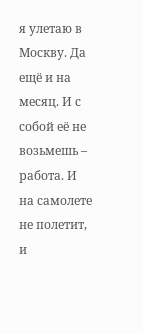я улетаю в Москву. Да ещё и на месяц. И с собой её не возьмешь – работа. И на самолете не полетит, и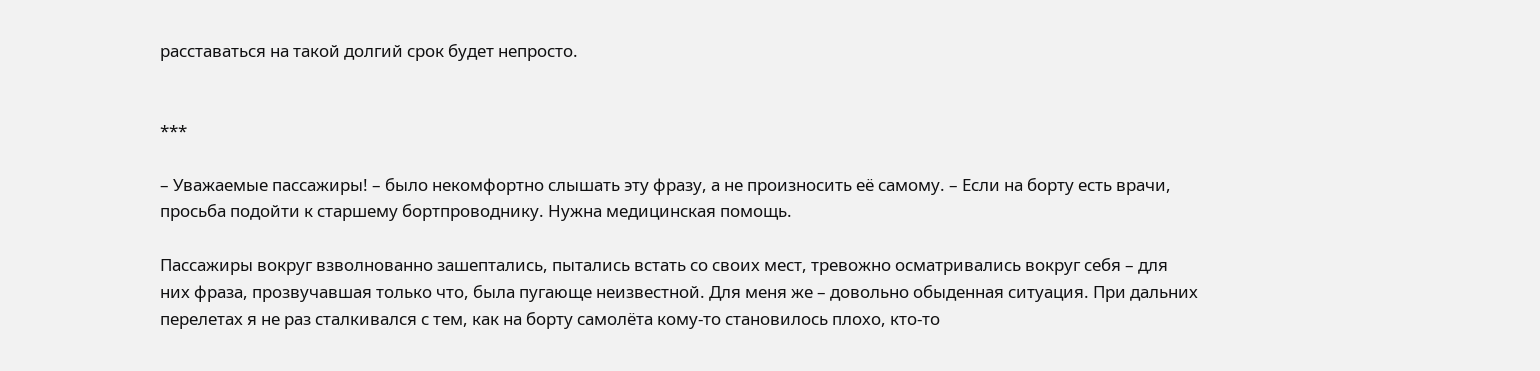расставаться на такой долгий срок будет непросто.


***

– Уважаемые пассажиры! – было некомфортно слышать эту фразу, а не произносить её самому. – Если на борту есть врачи, просьба подойти к старшему бортпроводнику. Нужна медицинская помощь.

Пассажиры вокруг взволнованно зашептались, пытались встать со своих мест, тревожно осматривались вокруг себя – для них фраза, прозвучавшая только что, была пугающе неизвестной. Для меня же – довольно обыденная ситуация. При дальних перелетах я не раз сталкивался с тем, как на борту самолёта кому-то становилось плохо, кто-то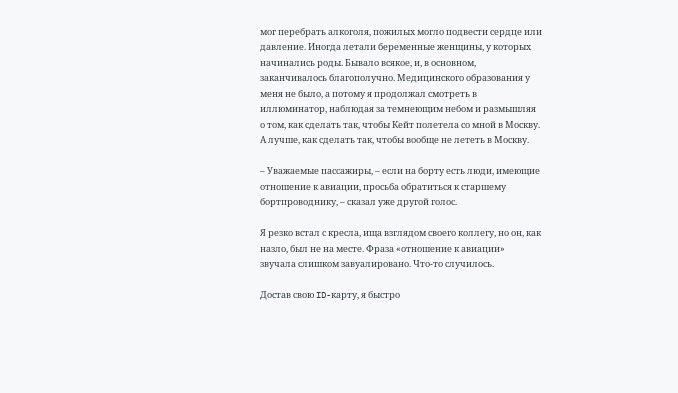мог перебрать алкоголя, пожилых могло подвести сердце или давление. Иногда летали беременные женщины, у которых начинались роды. Бывало всякое, и, в основном, заканчивалось благополучно. Медицинского образования у меня не было, а потому я продолжал смотреть в иллюминатор, наблюдая за темнеющим небом и размышляя о том, как сделать так, чтобы Кейт полетела со мной в Москву. А лучше, как сделать так, чтобы вообще не лететь в Москву.

– Уважаемые пассажиры, – если на борту есть люди, имеющие отношение к авиации, просьба обратиться к старшему бортпроводнику, – сказал уже другой голос.

Я резко встал с кресла, ища взглядом своего коллегу, но он, как назло, был не на месте. Фраза «отношение к авиации» звучала слишком завуалировано. Что-то случилось.

Достав свою ID-карту, я быстро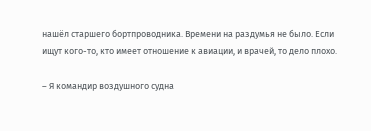нашёл старшего бортпроводника. Времени на раздумья не было. Если ищут кого-то, кто имеет отношение к авиации, и врачей, то дело плохо.

– Я командир воздушного судна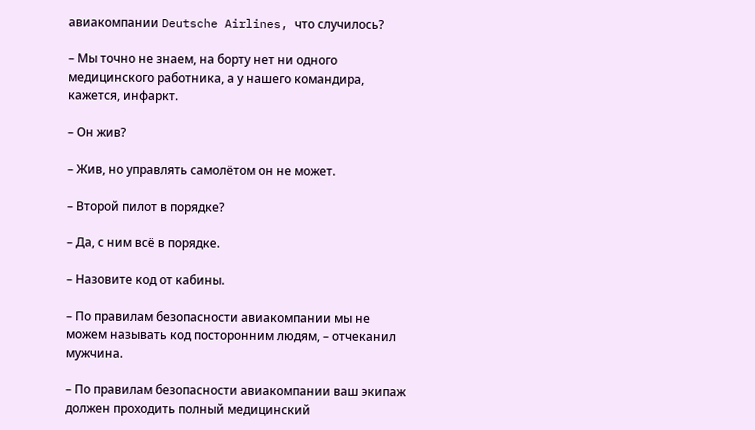авиакомпании Deutsche Airlines, что случилось?

– Мы точно не знаем, на борту нет ни одного медицинского работника, а у нашего командира, кажется, инфаркт.

– Он жив?

– Жив, но управлять самолётом он не может.

– Второй пилот в порядке?

– Да, с ним всё в порядке.

– Назовите код от кабины.

– По правилам безопасности авиакомпании мы не можем называть код посторонним людям, – отчеканил мужчина.

– По правилам безопасности авиакомпании ваш экипаж должен проходить полный медицинский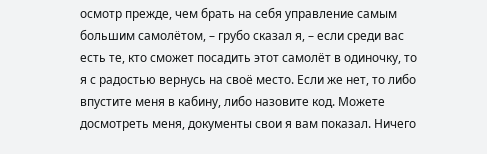осмотр прежде, чем брать на себя управление самым большим самолётом, – грубо сказал я, – если среди вас есть те, кто сможет посадить этот самолёт в одиночку, то я с радостью вернусь на своё место. Если же нет, то либо впустите меня в кабину, либо назовите код. Можете досмотреть меня, документы свои я вам показал. Ничего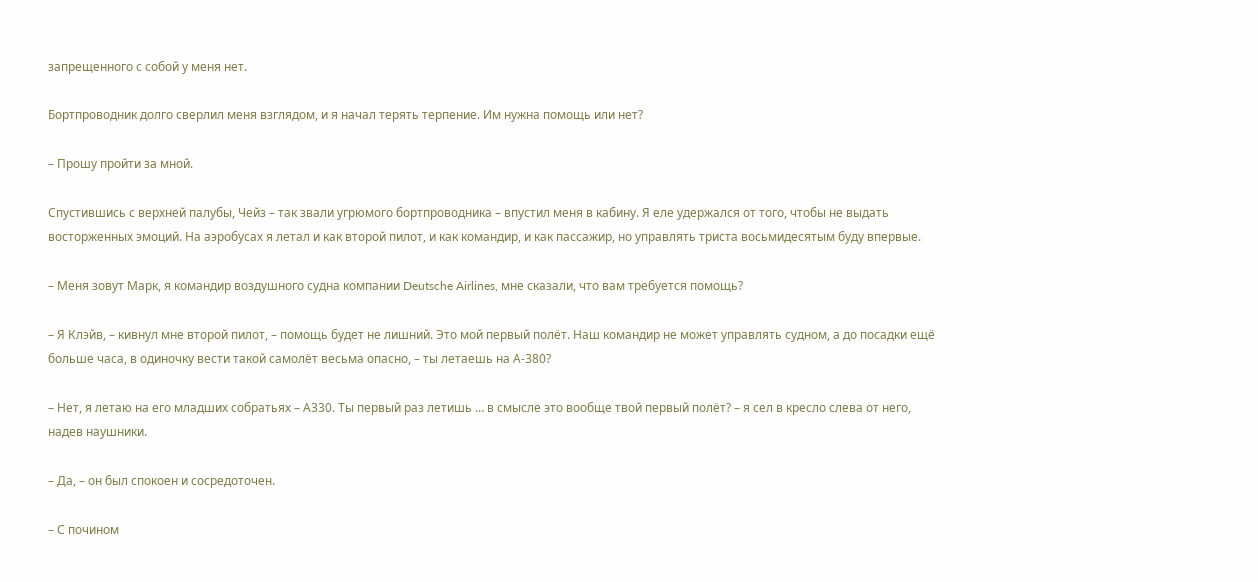запрещенного с собой у меня нет.

Бортпроводник долго сверлил меня взглядом, и я начал терять терпение. Им нужна помощь или нет?

– Прошу пройти за мной.

Спустившись с верхней палубы, Чейз – так звали угрюмого бортпроводника – впустил меня в кабину. Я еле удержался от того, чтобы не выдать восторженных эмоций. На аэробусах я летал и как второй пилот, и как командир, и как пассажир, но управлять триста восьмидесятым буду впервые.

– Меня зовут Марк, я командир воздушного судна компании Deutsche Airlines, мне сказали, что вам требуется помощь?

– Я Клэйв, – кивнул мне второй пилот, – помощь будет не лишний. Это мой первый полёт. Наш командир не может управлять судном, а до посадки ещё больше часа, в одиночку вести такой самолёт весьма опасно, – ты летаешь на А-380?

– Нет, я летаю на его младших собратьях – А330. Ты первый раз летишь … в смысле это вообще твой первый полёт? – я сел в кресло слева от него, надев наушники.

– Да, – он был спокоен и сосредоточен.

– С почином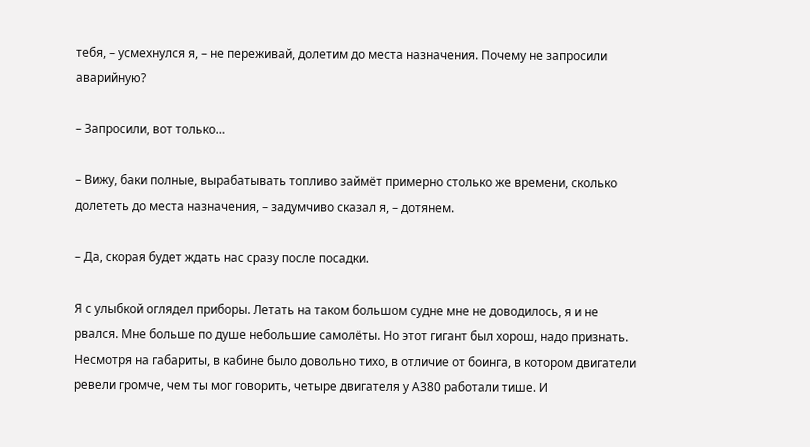тебя, – усмехнулся я, – не переживай, долетим до места назначения. Почему не запросили аварийную?

– Запросили, вот только…

– Вижу, баки полные, вырабатывать топливо займёт примерно столько же времени, сколько долететь до места назначения, – задумчиво сказал я, – дотянем.

– Да, скорая будет ждать нас сразу после посадки.

Я с улыбкой оглядел приборы. Летать на таком большом судне мне не доводилось, я и не рвался. Мне больше по душе небольшие самолёты. Но этот гигант был хорош, надо признать. Несмотря на габариты, в кабине было довольно тихо, в отличие от боинга, в котором двигатели ревели громче, чем ты мог говорить, четыре двигателя у А380 работали тише. И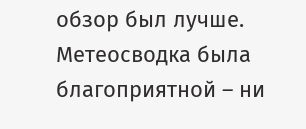обзор был лучше. Метеосводка была благоприятной – ни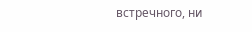встречного, ни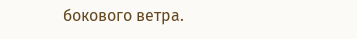бокового ветра.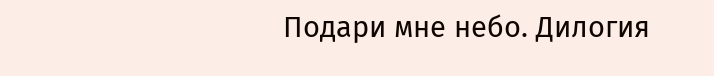Подари мне небо. Дилогия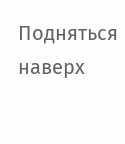Подняться наверх